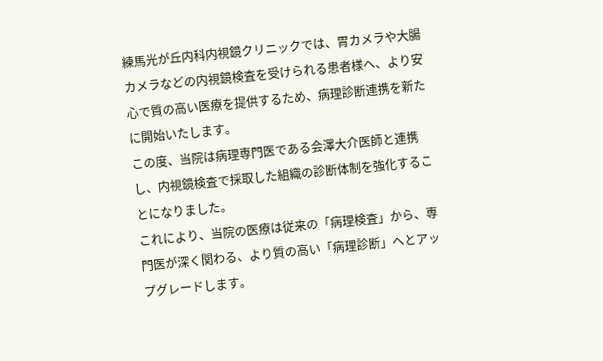練馬光が丘内科内視鏡クリニックでは、胃カメラや大腸カメラなどの内視鏡検査を受けられる患者様へ、より安心で質の高い医療を提供するため、病理診断連携を新たに開始いたします。
この度、当院は病理専門医である会澤大介医師と連携し、内視鏡検査で採取した組織の診断体制を強化することになりました。
これにより、当院の医療は従来の「病理検査」から、専門医が深く関わる、より質の高い「病理診断」へとアップグレードします。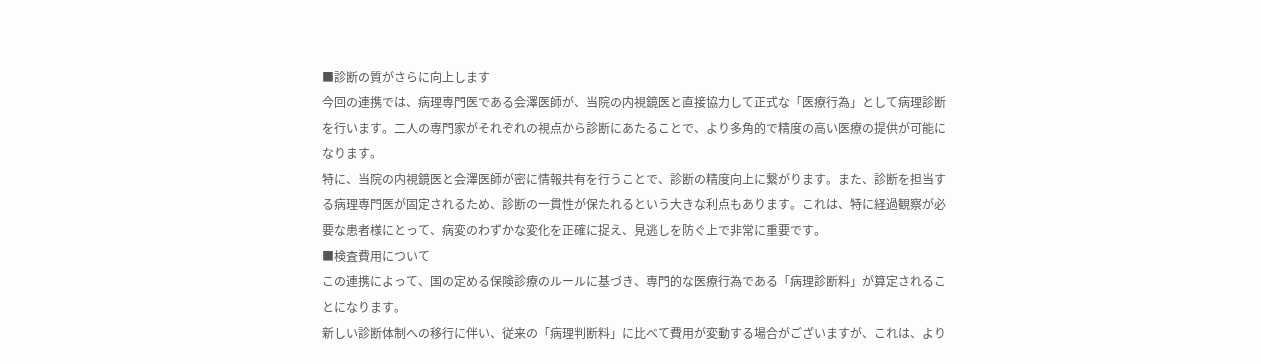■診断の質がさらに向上します
今回の連携では、病理専門医である会澤医師が、当院の内視鏡医と直接協力して正式な「医療行為」として病理診断を行います。二人の専門家がそれぞれの視点から診断にあたることで、より多角的で精度の高い医療の提供が可能になります。
特に、当院の内視鏡医と会澤医師が密に情報共有を行うことで、診断の精度向上に繋がります。また、診断を担当する病理専門医が固定されるため、診断の一貫性が保たれるという大きな利点もあります。これは、特に経過観察が必要な患者様にとって、病変のわずかな変化を正確に捉え、見逃しを防ぐ上で非常に重要です。
■検査費用について
この連携によって、国の定める保険診療のルールに基づき、専門的な医療行為である「病理診断料」が算定されることになります。
新しい診断体制への移行に伴い、従来の「病理判断料」に比べて費用が変動する場合がございますが、これは、より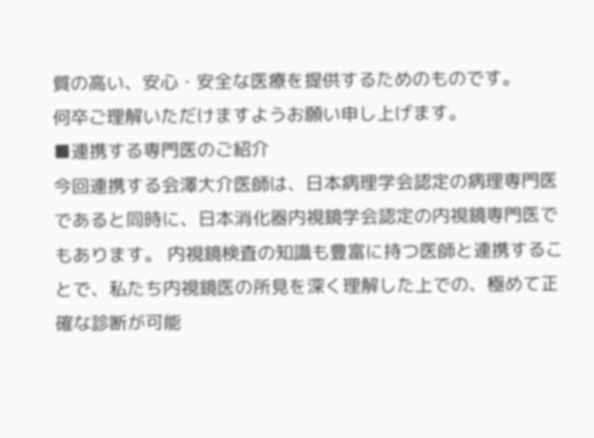質の高い、安心・安全な医療を提供するためのものです。
何卒ご理解いただけますようお願い申し上げます。
■連携する専門医のご紹介
今回連携する会澤大介医師は、日本病理学会認定の病理専門医であると同時に、日本消化器内視鏡学会認定の内視鏡専門医でもあります。 内視鏡検査の知識も豊富に持つ医師と連携することで、私たち内視鏡医の所見を深く理解した上での、極めて正確な診断が可能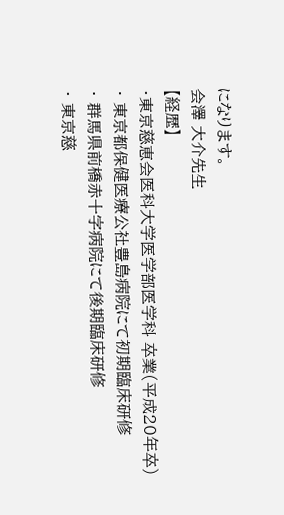になります。
会澤 大介先生
【経歴】
・東京慈恵会医科大学医学部医学科 卒業(平成20年卒)
・ 東京都保健医療公社豊島病院にて初期臨床研修
・ 群馬県前橋赤十字病院にて後期臨床研修
・ 東京慈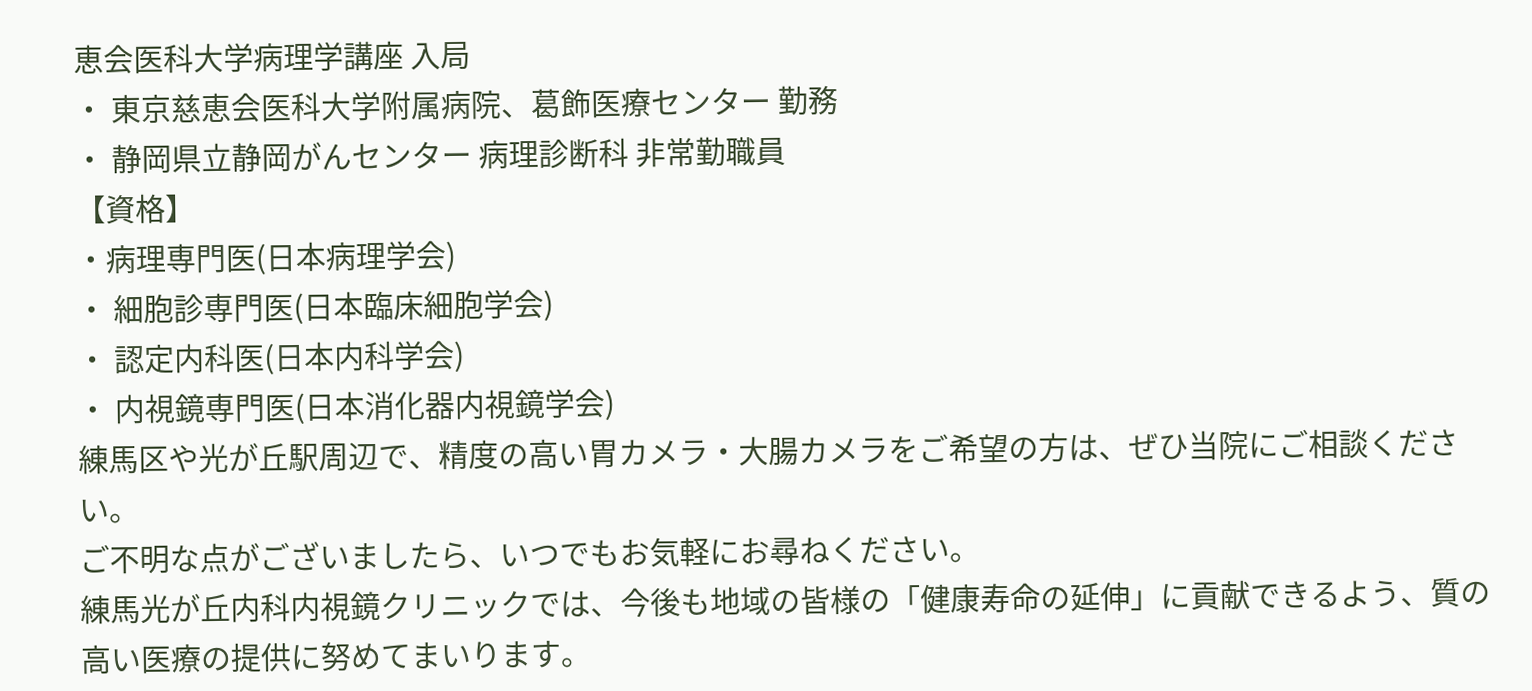恵会医科大学病理学講座 入局
・ 東京慈恵会医科大学附属病院、葛飾医療センター 勤務
・ 静岡県立静岡がんセンター 病理診断科 非常勤職員
【資格】
・病理専門医(日本病理学会)
・ 細胞診専門医(日本臨床細胞学会)
・ 認定内科医(日本内科学会)
・ 内視鏡専門医(日本消化器内視鏡学会)
練馬区や光が丘駅周辺で、精度の高い胃カメラ・大腸カメラをご希望の方は、ぜひ当院にご相談ください。
ご不明な点がございましたら、いつでもお気軽にお尋ねください。
練馬光が丘内科内視鏡クリニックでは、今後も地域の皆様の「健康寿命の延伸」に貢献できるよう、質の高い医療の提供に努めてまいります。